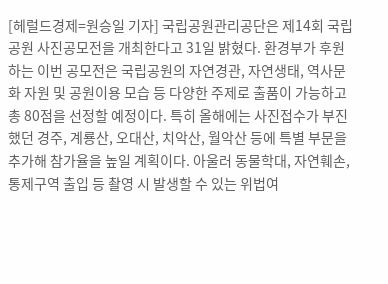[헤럴드경제=원승일 기자] 국립공원관리공단은 제14회 국립공원 사진공모전을 개최한다고 31일 밝혔다. 환경부가 후원하는 이번 공모전은 국립공원의 자연경관, 자연생태, 역사문화 자원 및 공원이용 모습 등 다양한 주제로 출품이 가능하고 총 80점을 선정할 예정이다. 특히 올해에는 사진접수가 부진했던 경주, 계룡산, 오대산, 치악산, 월악산 등에 특별 부문을 추가해 참가율을 높일 계획이다. 아울러 동물학대, 자연훼손, 통제구역 출입 등 촬영 시 발생할 수 있는 위법여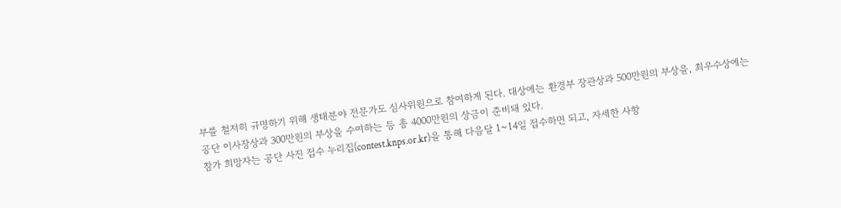부를 철저히 규명하기 위해 생태분야 전문가도 심사위원으로 참여하게 된다. 대상에는 환경부 장관상과 500만원의 부상을, 최우수상에는 공단 이사장상과 300만원의 부상을 수여하는 등 총 4000만원의 상금이 준비돼 있다.
참가 희망자는 공단 사진 접수 누리집(contest.knps.or.kr)을 통해 다음달 1~14일 접수하면 되고, 자세한 사항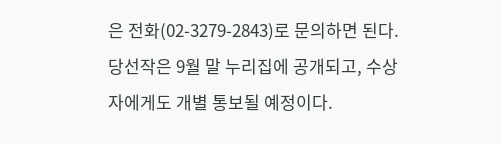은 전화(02-3279-2843)로 문의하면 된다. 당선작은 9월 말 누리집에 공개되고, 수상자에게도 개별 통보될 예정이다.